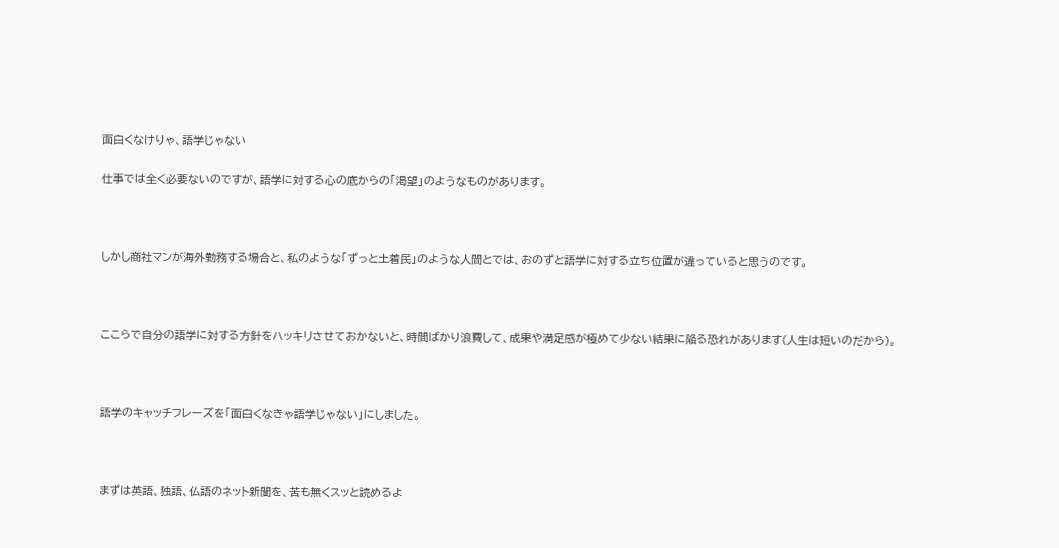面白くなけりゃ、語学じゃない

仕事では全く必要ないのですが、語学に対する心の底からの「渇望」のようなものがあります。



しかし商社マンが海外勤務する場合と、私のような「ずっと土着民」のような人間とでは、おのずと語学に対する立ち位置が違っていると思うのです。



ここらで自分の語学に対する方針をハッキリさせておかないと、時間ばかり浪費して、成果や満足感が極めて少ない結果に陥る恐れがあります(人生は短いのだから)。



語学のキャッチフレーズを「面白くなきゃ語学じゃない」にしました。



まずは英語、独語、仏語のネット新聞を、苦も無くスッと読めるよ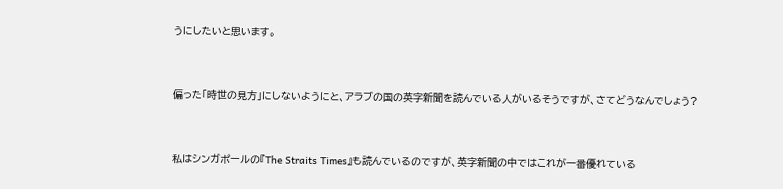うにしたいと思います。



偏った「時世の見方」にしないようにと、アラブの国の英字新聞を読んでいる人がいるそうですが、さてどうなんでしょう?



私はシンガポールの『The Straits Times』も読んでいるのですが、英字新聞の中ではこれが一番優れている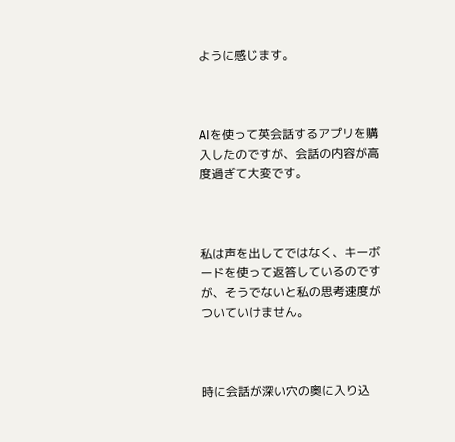ように感じます。



AIを使って英会話するアプリを購入したのですが、会話の内容が高度過ぎて大変です。



私は声を出してではなく、キーボードを使って返答しているのですが、そうでないと私の思考速度がついていけません。



時に会話が深い穴の奥に入り込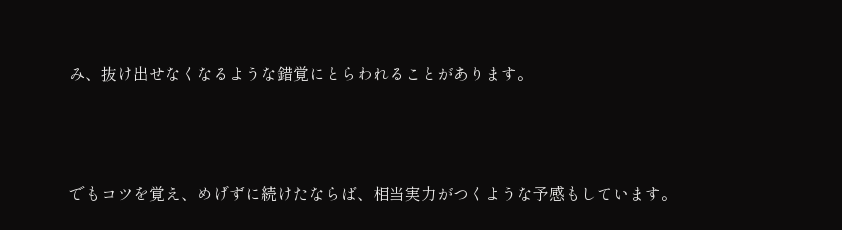み、抜け出せなくなるような錯覚にとらわれることがあります。



でもコツを覚え、めげずに続けたならば、相当実力がつくような予感もしています。